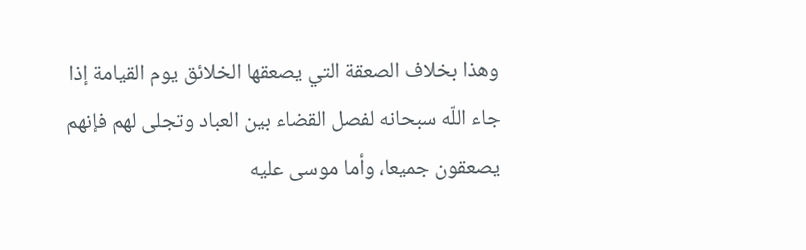وهذا بخلاف الصعقة التي يصعقها الخلائق يوم القيامة إذا جاء اللّه سبحانه لفصل القضاء بين العباد وتجلى لهم فإنهم يصعقون جميعا، وأما موسى عليه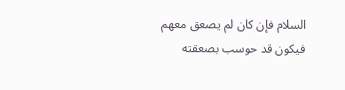السلام فإن كان لم يصعق معهم فيكون قد حوسب بصعقته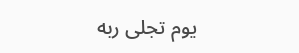يوم تجلى ربه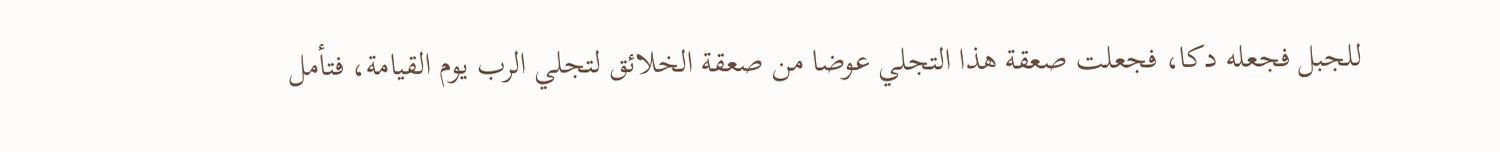للجبل فجعله دكا، فجعلت صعقة هذا التجلي عوضا من صعقة الخلائق لتجلي الرب يوم القيامة، فتأمل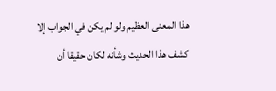هذا المعنى العظيم ولو لم يكن في الجواب إلا كشف هذا الحديث وشأنه لكان حقيقا أن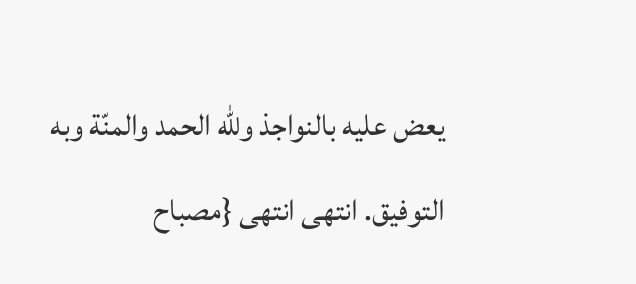يعض عليه بالنواجذ وللّه الحمد والمنّة وبه التوفيق. انتهى انتهى {مصباح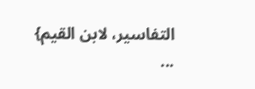التفاسير، لابن القيم} ...